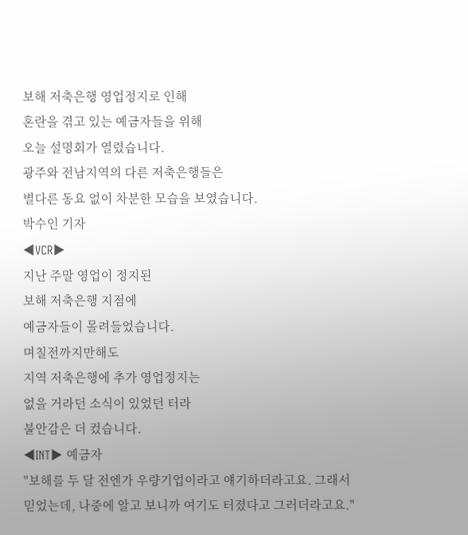보해 저축은행 영업정지로 인해
혼란을 겪고 있는 예금자들을 위해
오늘 설명회가 열렸습니다.
광주와 전남지역의 다른 저축은행들은
별다른 동요 없이 차분한 모습을 보였습니다.
박수인 기자
◀VCR▶
지난 주말 영업이 정지된
보해 저축은행 지점에
예금자들이 몰려들었습니다.
며칠전까지만해도
지역 저축은행에 추가 영업정지는
없을 거라던 소식이 있었던 터라
불안감은 더 컸습니다.
◀INT▶ 예금자
"보해를 두 달 전엔가 우량기업이라고 얘기하더라고요. 그래서 믿었는데, 나중에 알고 보니까 여기도 터졌다고 그러더라고요."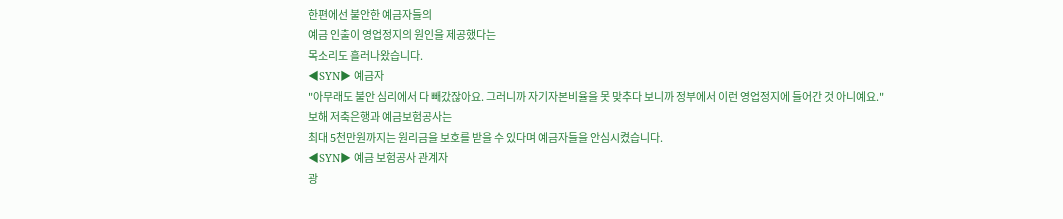한편에선 불안한 예금자들의
예금 인출이 영업정지의 원인을 제공했다는
목소리도 흘러나왔습니다.
◀SYN▶ 예금자
"아무래도 불안 심리에서 다 빼갔잖아요. 그러니까 자기자본비율을 못 맞추다 보니까 정부에서 이런 영업정지에 들어간 것 아니예요."
보해 저축은행과 예금보험공사는
최대 5천만원까지는 원리금을 보호를 받을 수 있다며 예금자들을 안심시켰습니다.
◀SYN▶ 예금 보험공사 관계자
광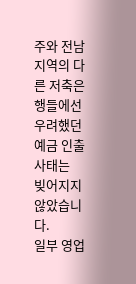주와 전남지역의 다른 저축은행들에선
우려했던 예금 인출 사태는
빚어지지 않았습니다.
일부 영업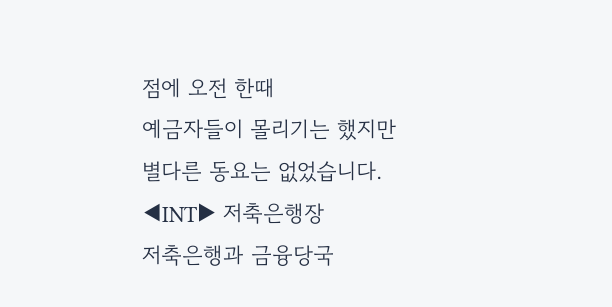점에 오전 한때
예금자들이 몰리기는 했지만
별다른 동요는 없었습니다.
◀INT▶ 저축은행장
저축은행과 금융당국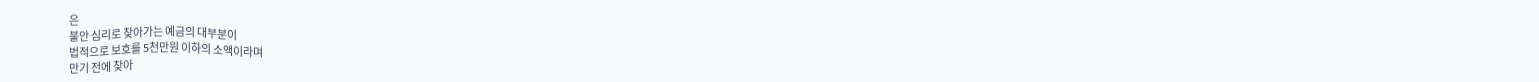은
불안 심리로 찾아가는 예금의 대부분이
법적으로 보호를 5천만원 이하의 소액이라며
만기 전에 찾아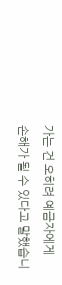가는 건 오히려 예금자에게
손해가 될 수 있다고 말했습니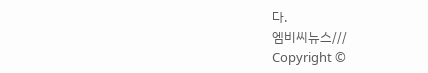다.
엠비씨뉴스///
Copyright ©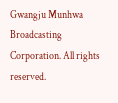Gwangju Munhwa Broadcasting Corporation. All rights reserved.